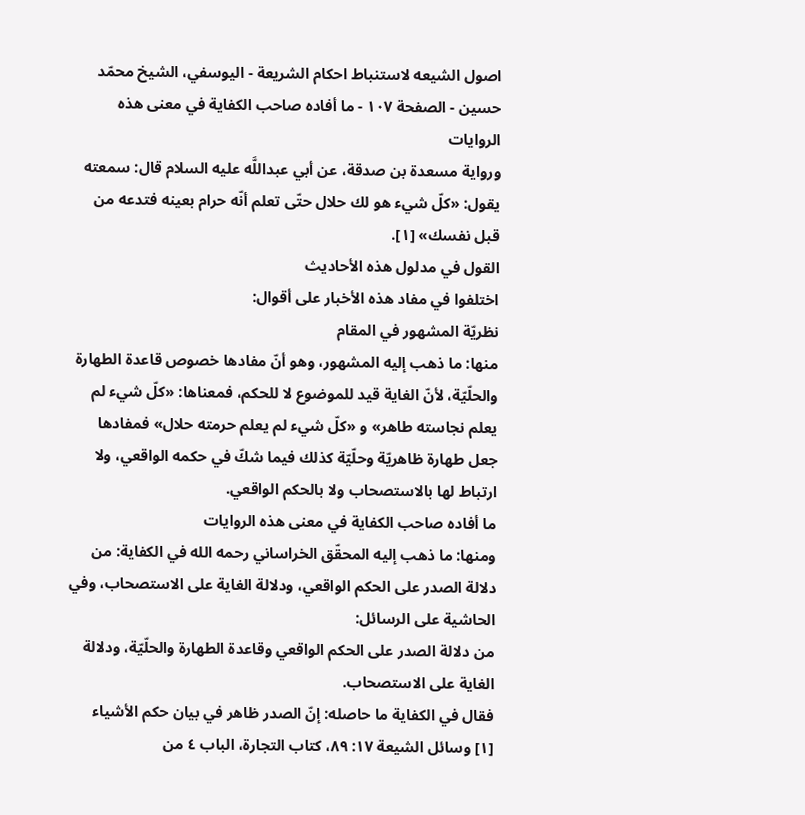اصول الشيعه لاستنباط احكام الشريعة - اليوسفي، الشيخ محمّد حسين - الصفحة ١٠٧ - ما أفاده صاحب الكفاية في معنى هذه الروايات
ورواية مسعدة بن صدقة، عن أبي عبداللَّه عليه السلام قال: سمعته يقول: «كلّ شيء هو لك حلال حتّى تعلم أنّه حرام بعينه فتدعه من قبل نفسك» [١].
القول في مدلول هذه الأحاديث
اختلفوا في مفاد هذه الأخبار على أقوال:
نظريّة المشهور في المقام
منها: ما ذهب إليه المشهور، وهو أنّ مفادها خصوص قاعدة الطهارة والحلّيّة، لأنّ الغاية قيد للموضوع لا للحكم، فمعناها: «كلّ شيء لم يعلم نجاسته طاهر» و «كلّ شيء لم يعلم حرمته حلال» فمفادها جعل طهارة ظاهريّة وحلّيّة كذلك فيما شكّ في حكمه الواقعي، ولا ارتباط لها بالاستصحاب ولا بالحكم الواقعي.
ما أفاده صاحب الكفاية في معنى هذه الروايات
ومنها: ما ذهب إليه المحقّق الخراساني رحمه الله في الكفاية: من دلالة الصدر على الحكم الواقعي، ودلالة الغاية على الاستصحاب، وفي الحاشية على الرسائل:
من دلالة الصدر على الحكم الواقعي وقاعدة الطهارة والحلّيّة، ودلالة الغاية على الاستصحاب.
فقال في الكفاية ما حاصله: إنّ الصدر ظاهر في بيان حكم الأشياء
[١] وسائل الشيعة ١٧: ٨٩، كتاب التجارة، الباب ٤ من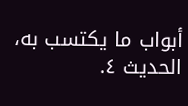أبواب ما يكتسب به، الحديث ٤.